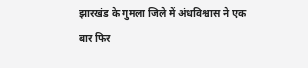झारखंड के गुमला जिले में अंधविश्वास ने एक बार फिर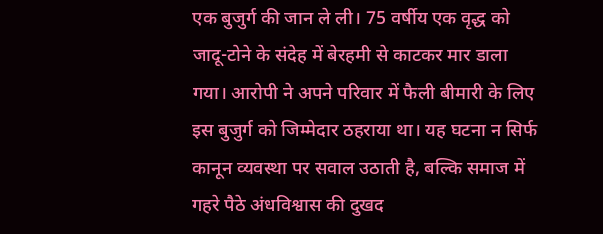एक बुजुर्ग की जान ले ली। 75 वर्षीय एक वृद्ध को जादू-टोने के संदेह में बेरहमी से काटकर मार डाला गया। आरोपी ने अपने परिवार में फैली बीमारी के लिए इस बुजुर्ग को जिम्मेदार ठहराया था। यह घटना न सिर्फ कानून व्यवस्था पर सवाल उठाती है, बल्कि समाज में गहरे पैठे अंधविश्वास की दुखद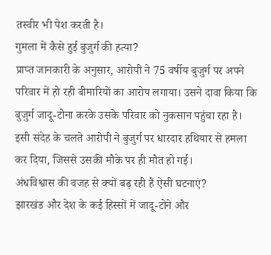तस्वीर भी पेश करती है।
गुमला में कैसे हुई बुजुर्ग की हत्या?
प्राप्त जानकारी के अनुसार, आरोपी ने 75 वर्षीय बुजुर्ग पर अपने परिवार में हो रही बीमारियों का आरोप लगाया। उसने दावा किया कि बुजुर्ग जादू-टोना करके उसके परिवार को नुकसान पहुंचा रहा है। इसी संदेह के चलते आरोपी ने बुजुर्ग पर धारदार हथियार से हमला कर दिया, जिससे उसकी मौके पर ही मौत हो गई।
अंधविश्वास की वजह से क्यों बढ़ रही हैं ऐसी घटनाएं?
झारखंड और देश के कई हिस्सों में जादू-टोने और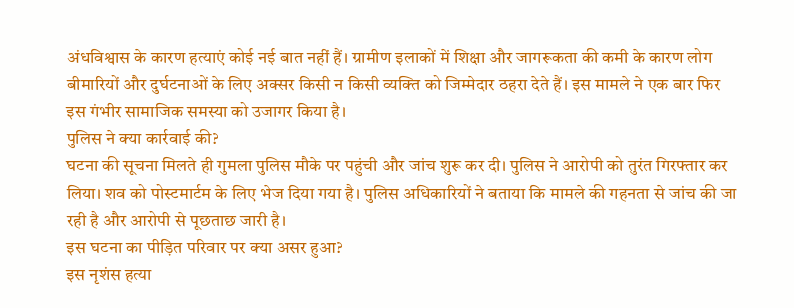अंधविश्वास के कारण हत्याएं कोई नई बात नहीं हैं। ग्रामीण इलाकों में शिक्षा और जागरूकता की कमी के कारण लोग बीमारियों और दुर्घटनाओं के लिए अक्सर किसी न किसी व्यक्ति को जिम्मेदार ठहरा देते हैं। इस मामले ने एक बार फिर इस गंभीर सामाजिक समस्या को उजागर किया है।
पुलिस ने क्या कार्रवाई की?
घटना की सूचना मिलते ही गुमला पुलिस मौके पर पहुंची और जांच शुरू कर दी। पुलिस ने आरोपी को तुरंत गिरफ्तार कर लिया। शव को पोस्टमार्टम के लिए भेज दिया गया है। पुलिस अधिकारियों ने बताया कि मामले की गहनता से जांच की जा रही है और आरोपी से पूछताछ जारी है।
इस घटना का पीड़ित परिवार पर क्या असर हुआ?
इस नृशंस हत्या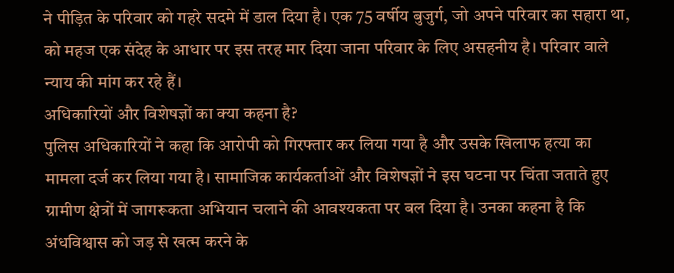ने पीड़ित के परिवार को गहरे सदमे में डाल दिया है। एक 75 वर्षीय बुजुर्ग, जो अपने परिवार का सहारा था, को महज एक संदेह के आधार पर इस तरह मार दिया जाना परिवार के लिए असहनीय है। परिवार वाले न्याय की मांग कर रहे हैं।
अधिकारियों और विशेषज्ञों का क्या कहना है?
पुलिस अधिकारियों ने कहा कि आरोपी को गिरफ्तार कर लिया गया है और उसके खिलाफ हत्या का मामला दर्ज कर लिया गया है। सामाजिक कार्यकर्ताओं और विशेषज्ञों ने इस घटना पर चिंता जताते हुए ग्रामीण क्षेत्रों में जागरूकता अभियान चलाने की आवश्यकता पर बल दिया है। उनका कहना है कि अंधविश्वास को जड़ से खत्म करने के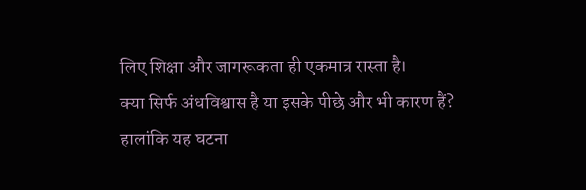लिए शिक्षा और जागरूकता ही एकमात्र रास्ता है।
क्या सिर्फ अंधविश्वास है या इसके पीछे और भी कारण हैं?
हालांकि यह घटना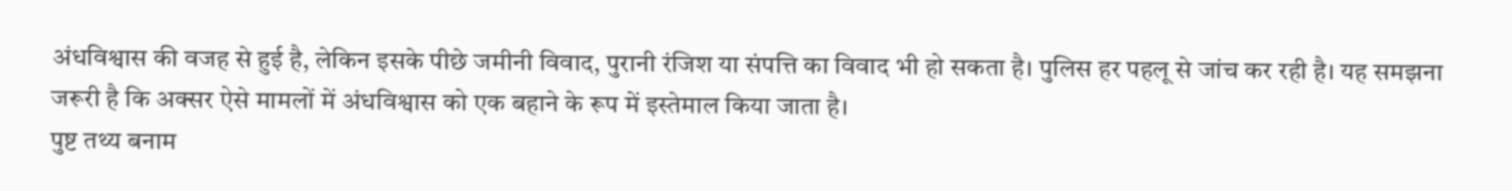अंधविश्वास की वजह से हुई है, लेकिन इसके पीछे जमीनी विवाद, पुरानी रंजिश या संपत्ति का विवाद भी हो सकता है। पुलिस हर पहलू से जांच कर रही है। यह समझना जरूरी है कि अक्सर ऐसे मामलों में अंधविश्वास को एक बहाने के रूप में इस्तेमाल किया जाता है।
पुष्ट तथ्य बनाम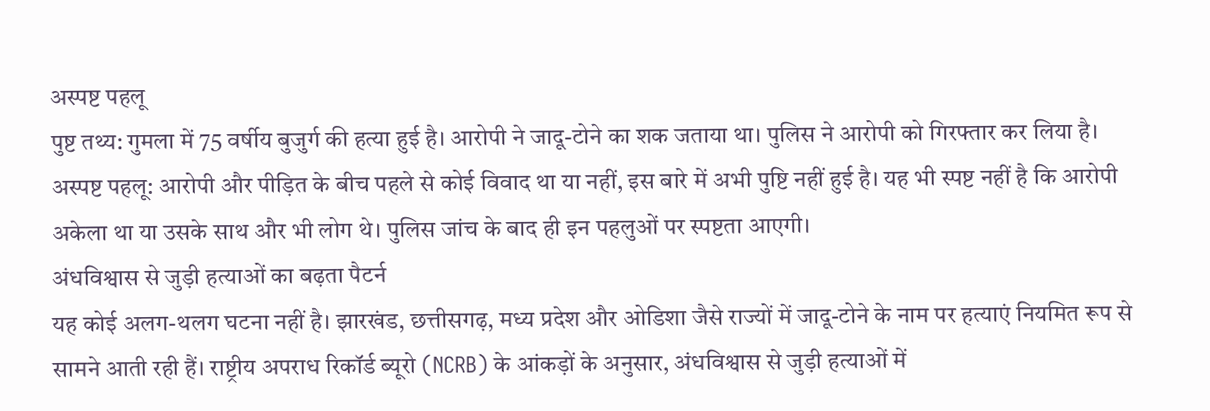अस्पष्ट पहलू
पुष्ट तथ्य: गुमला में 75 वर्षीय बुजुर्ग की हत्या हुई है। आरोपी ने जादू-टोने का शक जताया था। पुलिस ने आरोपी को गिरफ्तार कर लिया है।
अस्पष्ट पहलू: आरोपी और पीड़ित के बीच पहले से कोई विवाद था या नहीं, इस बारे में अभी पुष्टि नहीं हुई है। यह भी स्पष्ट नहीं है कि आरोपी अकेला था या उसके साथ और भी लोग थे। पुलिस जांच के बाद ही इन पहलुओं पर स्पष्टता आएगी।
अंधविश्वास से जुड़ी हत्याओं का बढ़ता पैटर्न
यह कोई अलग-थलग घटना नहीं है। झारखंड, छत्तीसगढ़, मध्य प्रदेश और ओडिशा जैसे राज्यों में जादू-टोने के नाम पर हत्याएं नियमित रूप से सामने आती रही हैं। राष्ट्रीय अपराध रिकॉर्ड ब्यूरो (NCRB) के आंकड़ों के अनुसार, अंधविश्वास से जुड़ी हत्याओं में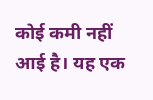कोई कमी नहीं आई है। यह एक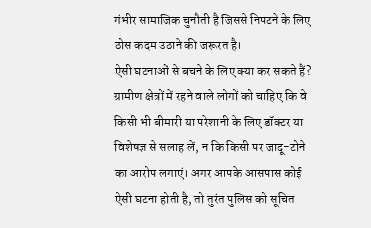गंभीर सामाजिक चुनौती है जिससे निपटने के लिए ठोस कदम उठाने की जरूरत है।
ऐसी घटनाओं से बचने के लिए क्या कर सकते हैं?
ग्रामीण क्षेत्रों में रहने वाले लोगों को चाहिए कि वे किसी भी बीमारी या परेशानी के लिए डॉक्टर या विशेषज्ञ से सलाह लें, न कि किसी पर जादू-टोने का आरोप लगाएं। अगर आपके आसपास कोई ऐसी घटना होती है, तो तुरंत पुलिस को सूचित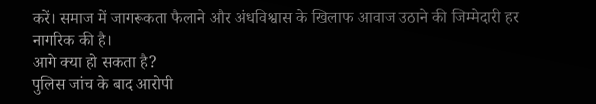करें। समाज में जागरूकता फैलाने और अंधविश्वास के खिलाफ आवाज उठाने की जिम्मेदारी हर नागरिक की है।
आगे क्या हो सकता है?
पुलिस जांच के बाद आरोपी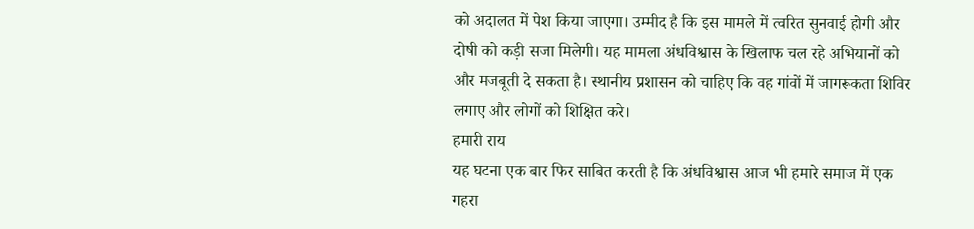को अदालत में पेश किया जाएगा। उम्मीद है कि इस मामले में त्वरित सुनवाई होगी और दोषी को कड़ी सजा मिलेगी। यह मामला अंधविश्वास के खिलाफ चल रहे अभियानों को और मजबूती दे सकता है। स्थानीय प्रशासन को चाहिए कि वह गांवों में जागरूकता शिविर लगाए और लोगों को शिक्षित करे।
हमारी राय
यह घटना एक बार फिर साबित करती है कि अंधविश्वास आज भी हमारे समाज में एक गहरा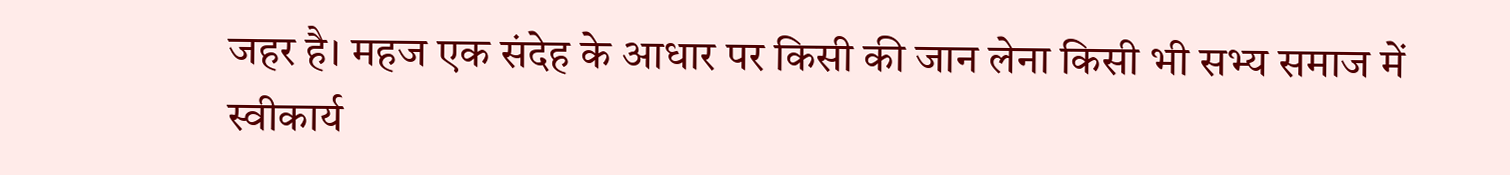जहर है। महज एक संदेह के आधार पर किसी की जान लेना किसी भी सभ्य समाज में स्वीकार्य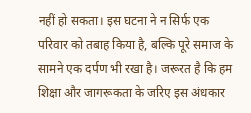नहीं हो सकता। इस घटना ने न सिर्फ एक परिवार को तबाह किया है, बल्कि पूरे समाज के सामने एक दर्पण भी रखा है। जरूरत है कि हम शिक्षा और जागरूकता के जरिए इस अंधकार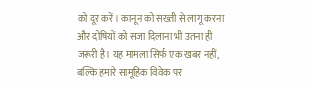को दूर करें। कानून को सख्ती से लागू करना और दोषियों को सजा दिलाना भी उतना ही जरूरी है। यह मामला सिर्फ एक खबर नहीं, बल्कि हमारे सामूहिक विवेक पर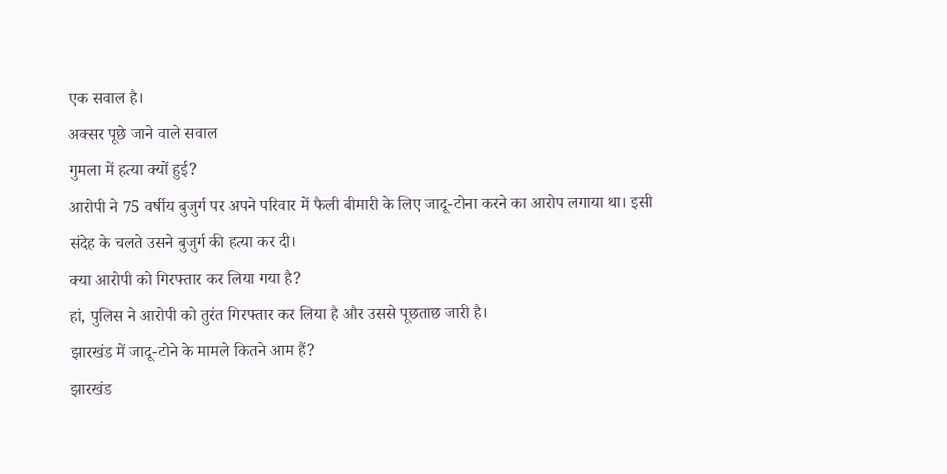एक सवाल है।
अक्सर पूछे जाने वाले सवाल
गुमला में हत्या क्यों हुई?
आरोपी ने 75 वर्षीय बुजुर्ग पर अपने परिवार में फैली बीमारी के लिए जादू-टोना करने का आरोप लगाया था। इसी संदेह के चलते उसने बुजुर्ग की हत्या कर दी।
क्या आरोपी को गिरफ्तार कर लिया गया है?
हां, पुलिस ने आरोपी को तुरंत गिरफ्तार कर लिया है और उससे पूछताछ जारी है।
झारखंड में जादू-टोने के मामले कितने आम हैं?
झारखंड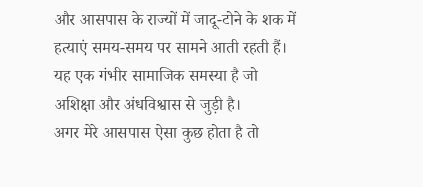और आसपास के राज्यों में जादू-टोने के शक में हत्याएं समय-समय पर सामने आती रहती हैं। यह एक गंभीर सामाजिक समस्या है जो अशिक्षा और अंधविश्वास से जुड़ी है।
अगर मेरे आसपास ऐसा कुछ होता है तो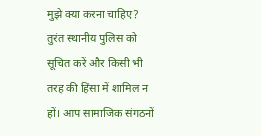मुझे क्या करना चाहिए?
तुरंत स्थानीय पुलिस को सूचित करें और किसी भी तरह की हिंसा में शामिल न हों। आप सामाजिक संगठनों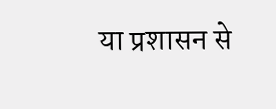या प्रशासन से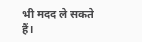भी मदद ले सकते हैं।